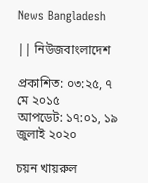News Bangladesh

|| নিউজবাংলাদেশ

প্রকাশিত: ০৩:২৫, ৭ মে ২০১৫
আপডেট: ১৭:০১, ১৯ জুলাই ২০২০

চয়ন খায়রুল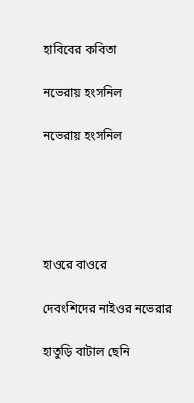হাবিবের কবিতা

নভেরায় হংসনিল

নভেরায় হংসনিল





হাওরে বাওরে

দেবংশিদের নাইওর নভেরার

হাতুড়ি বাটাল ছেনি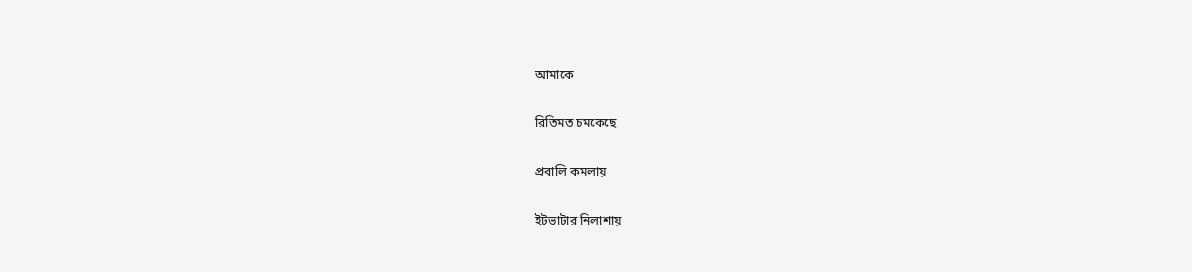আমাকে

রিতিমত চমকেছে

প্রবালি কমলায়

ইটভাটার নিলাশায়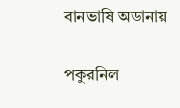বানভাষি অডানায়

পকুরনিল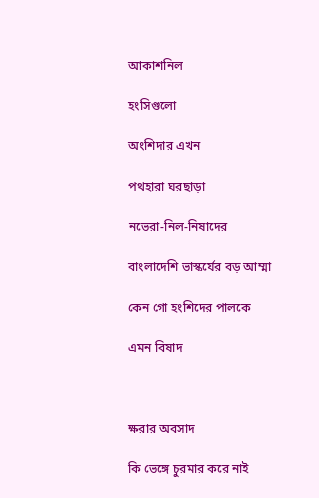আকাশনিল

হংসিগুলো

অংশিদার এখন

পথহারা ঘরছাড়া

নভেরা-নিল-নিষাদের

বাংলাদেশি ভাস্কর্যের বড় আম্মা

কেন গো হংশিদের পালকে

এমন বিষাদ



ক্ষরার অবসাদ

কি ভেঙ্গে চুরমার করে নাই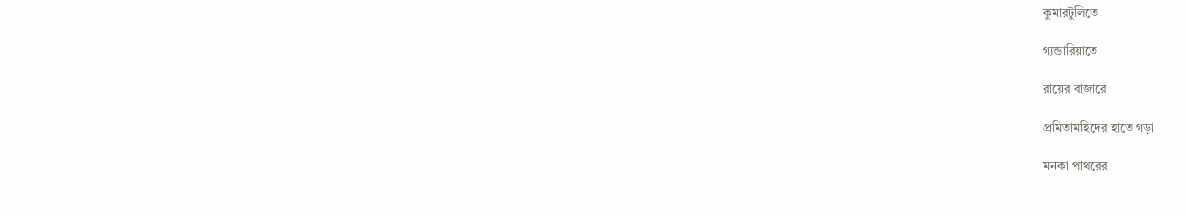কুমারটুলিতে

গ্যন্ডারিয়াতে

রায়ের বাজারে

প্রমিতামহিদের হাতে গড়া

মনকা পাথরের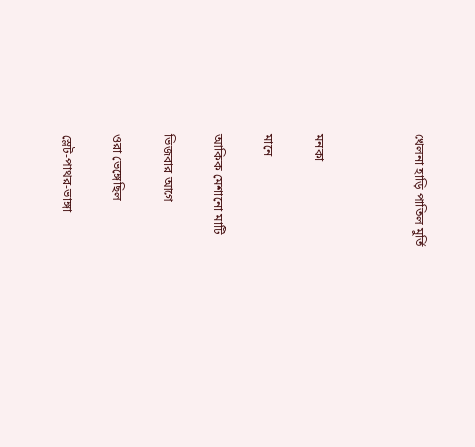খেলনা হাড়ি পাতিল মুর্তি



মনকা

মানে

আকিক মেশানো মাটি

ভিজবার আগে

ওরা ভেঙ্গেছিল

স্লেট-পাথর-ভাঙ্গা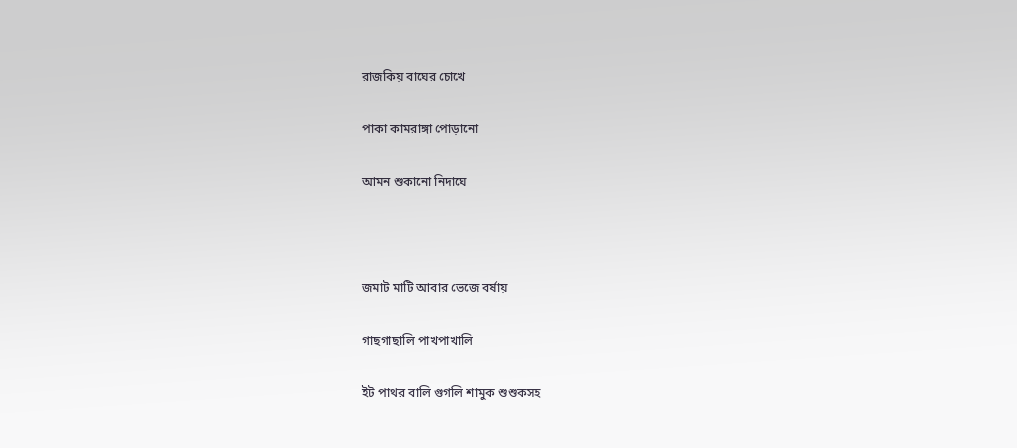রাজকিয় বাঘের চোখে

পাকা কামরাঙ্গা পোড়ানো

আমন শুকানো নিদাঘে



জমাট মাটি আবার ভেজে বর্ষায়

গাছগাছালি পাখপাখালি

ইট পাথর বালি গুগলি শামুক শুশুকসহ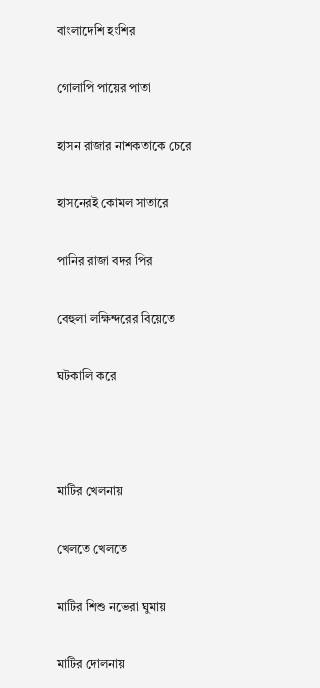বাংলাদেশি হংশির

গোলাপি পায়ের পাতা

হাসন রাজার নাশকতাকে চেরে

হাসনেরই কোমল সাতারে

পানির রাজা বদর পির

বেহুলা লক্ষিন্দরের বিয়েতে

ঘটকালি করে



মাটির খেলনায়

খেলতে খেলতে

মাটির শিশু নভেরা ঘুমায়

মাটির দোলনায়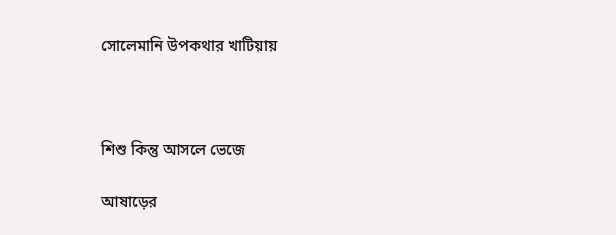সোলেমানি উপকথার খাটিয়ায়



শিশু কিন্তু আসলে ভেজে

আষাড়ের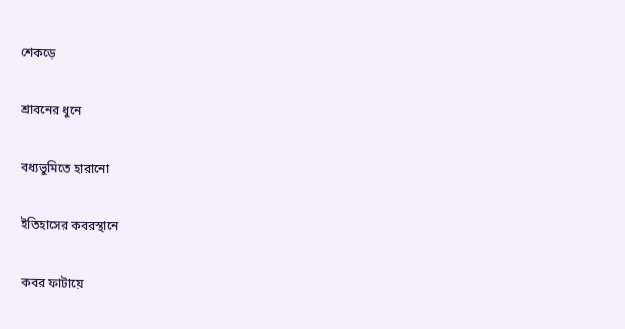শেকড়ে

শ্রাবনের ধুনে

বধ্যভুমিতে হারানো

ইতিহাসের কবরস্থানে

কবর ফাটায়ে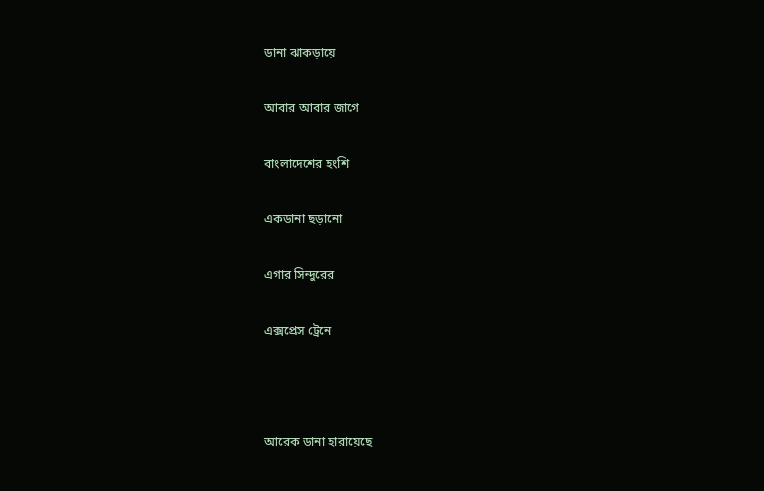ডানা ঝাকড়ায়ে

আবার আবার জাগে

বাংলাদেশের হংশি

একডানা ছড়ানো

এগার সিন্দুরের

এক্সপ্রেস ট্রেনে



আরেক ডানা হারায়েছে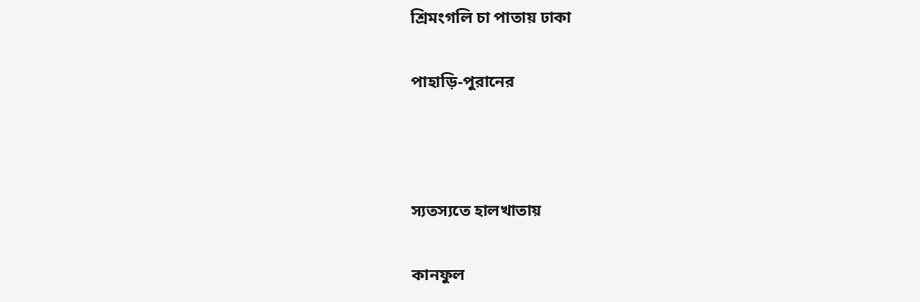শ্রিমংগলি চা পাতায় ঢাকা

পাহাড়ি-পুরানের



স্যতস্যতে হালখাতায়

কানফুল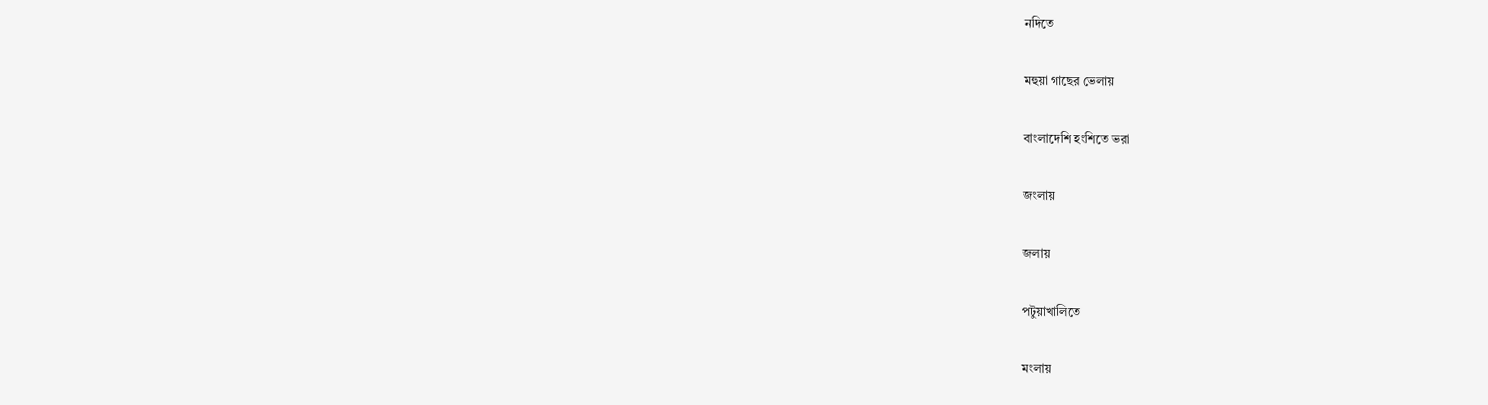নদিতে

মহুয়া গাছের ভেলায়

বাংলাদেশি হংশিতে ভরা

জংলায়

জলায়

পটুয়াখালিতে

মংলায়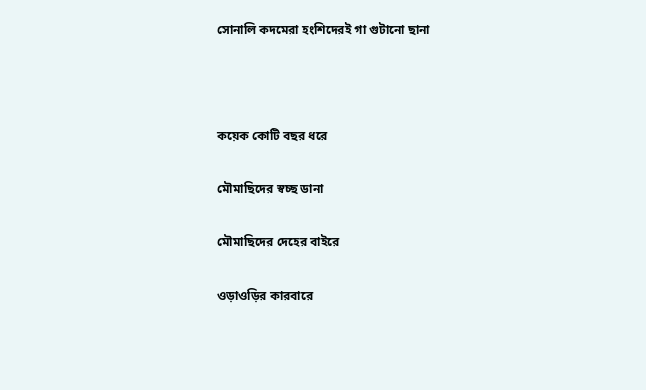সোনালি কদমেরা হংশিদেরই গা গুটানো ছানা



কয়েক কোটি বছর ধরে

মৌমাছিদের স্বচ্ছ ডানা

মৌমাছিদের দেহের বাইরে

ওড়াওড়ির কারবারে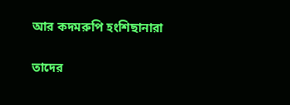আর কদমরুপি হংশিছানারা

তাদের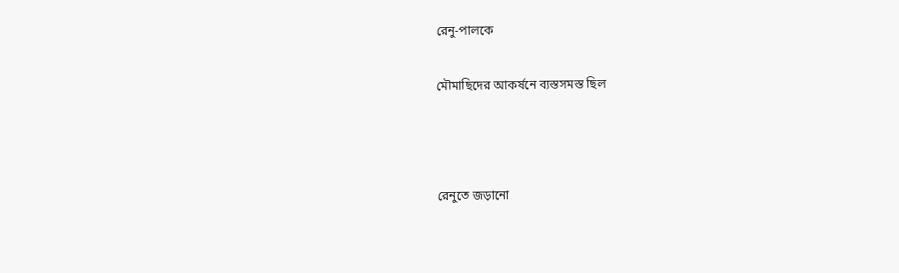রেনু-পালকে

মৌমাছিদের আকর্ষনে ব্যস্তসমস্ত ছিল



রেনুতে জড়ানো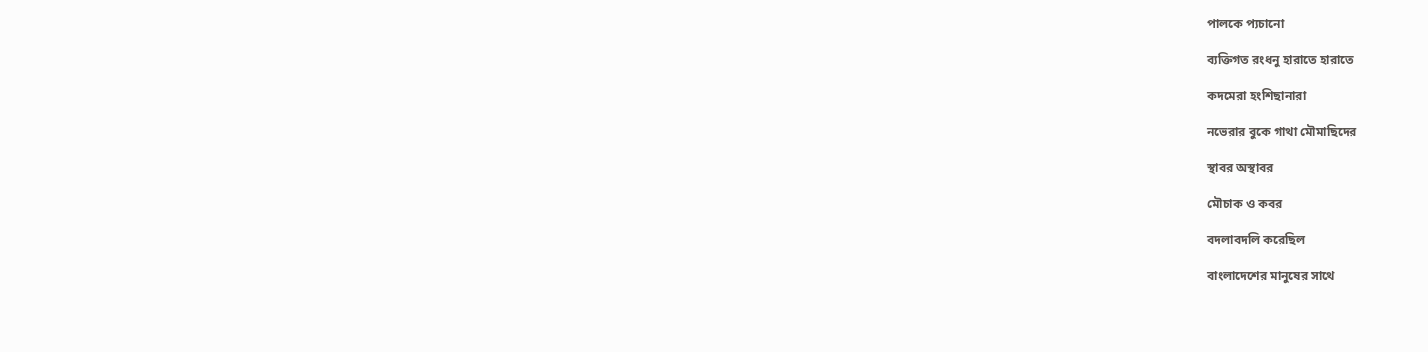পালকে প্যচানো

ব্যক্তিগত রংধনু হারাতে হারাতে

কদমেরা হংশিছানারা

নভেরার বুকে গাথা মৌমাছিদের

স্থাবর অস্থাবর

মৌচাক ও কবর

বদলাবদলি করেছিল

বাংলাদেশের মানুষের সাথে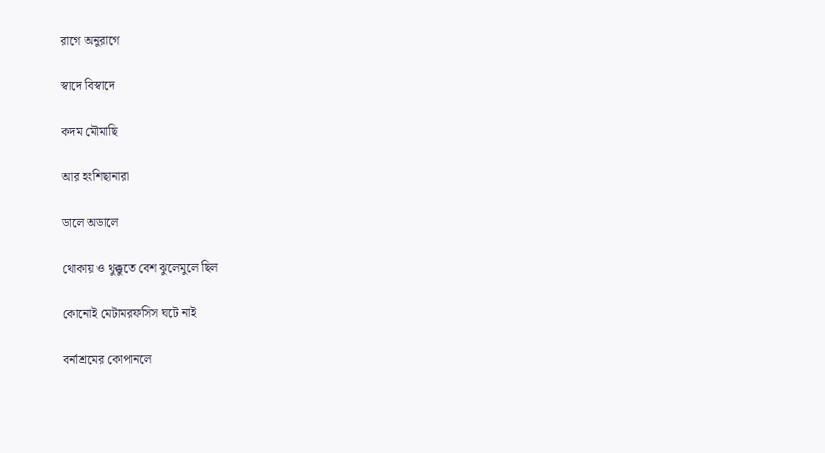রাগে অনুরাগে

স্বাদে বিস্বাদে

কদম মৌমাছি

আর হংশিছানারা

ডালে অডালে

থোকায় ও থুক্কুতে বেশ ঝুলেমুলে ছিল

কোনোই মেটামরফসিস ঘটে নাই

বর্নাশ্রমের কোপানলে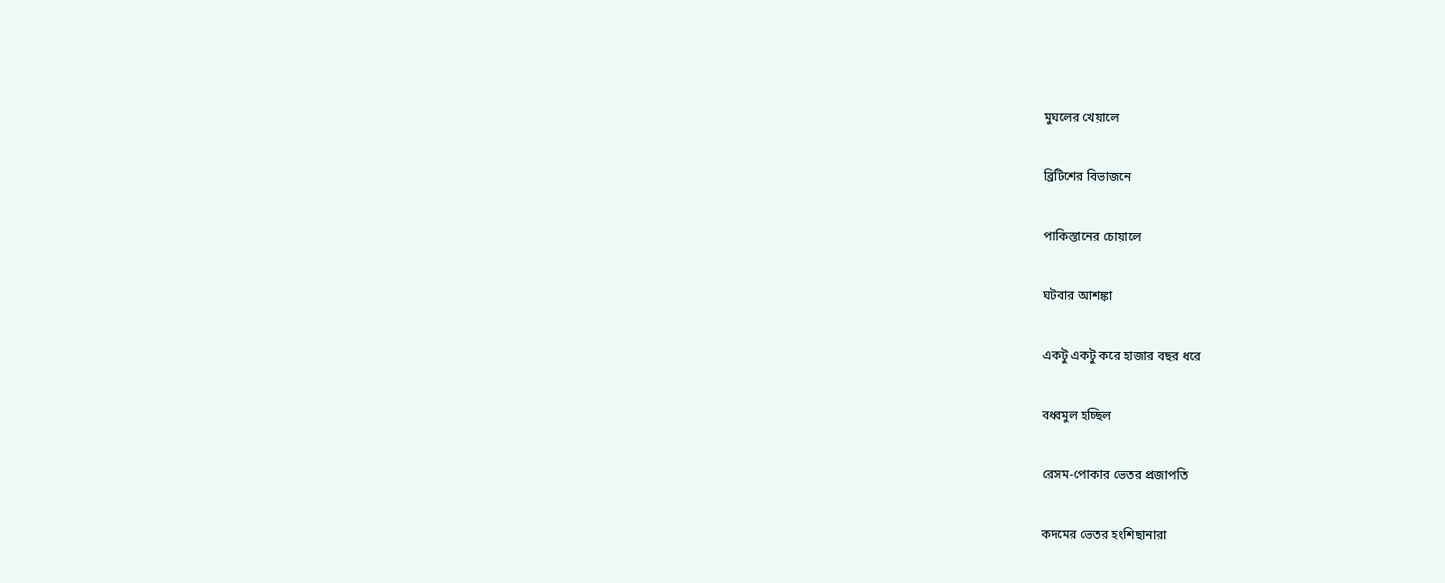মুঘলের খেয়ালে

ব্রিটিশের বিভাজনে

পাকিস্তানের চোয়ালে

ঘটবার আশঙ্কা

একটু একটু করে হাজার বছর ধরে

বধ্বমুল হচ্ছিল

রেসম-পোকার ভেতর প্রজাপতি

কদমের ভেতর হংশিছানারা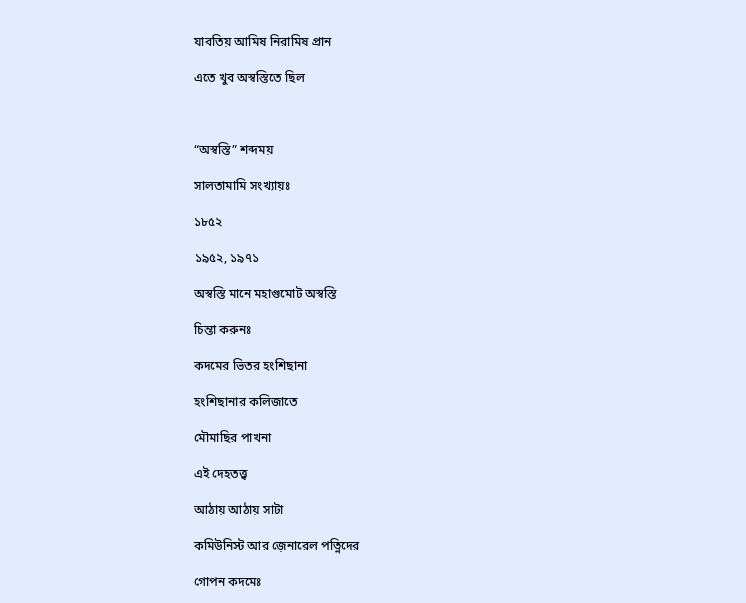যাবতিয় আমিষ নিরামিষ প্রান

এতে খুব অস্বস্তিতে ছিল



“অস্বস্তি” শব্দময়

সালতামামি সংখ্যায়ঃ

১৮৫২

১৯৫২, ১৯৭১

অস্বস্তি মানে মহাগুমোট অস্বস্তি

চিন্তা করুনঃ

কদমের ভিতর হংশিছানা

হংশিছানার কলিজাতে

মৌমাছির পাখনা

এই দেহতত্ত্ব

আঠায় আঠায় সাটা

কমিউনিস্ট আর জ়েনারেল পত্নিদের

গোপন কদমেঃ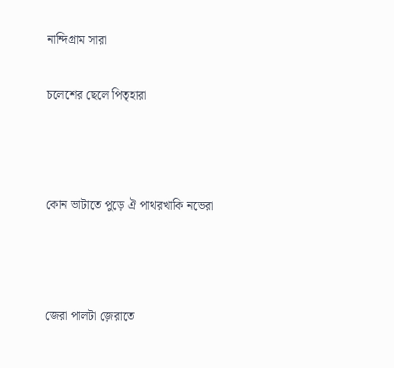নান্দিগ্রাম সারা

চলেশের ছেলে পিতৃহারা



কোন ভাটাতে পুড়ে ঐ পাথরখাকি নভেরা



জেরা পালটা জ়েরাতে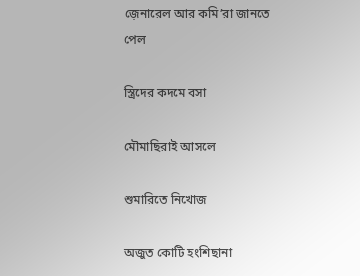জ়েনারেল আর কমি’রা জানতে পেল

স্ত্রিদের কদমে বসা

মৌমাছিরাই আসলে

শুমারিতে নিখোজ

অজুত কোটি হংশিছানা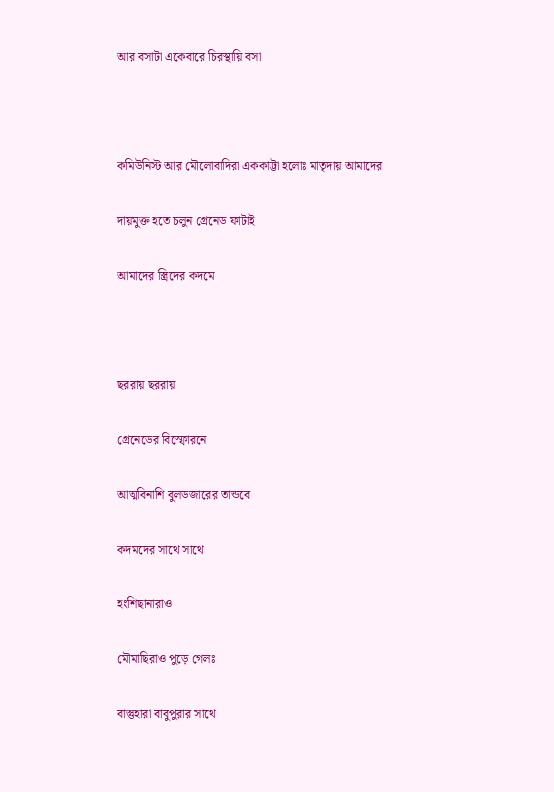আর বসাটা একেবারে চিরস্থায়ি বসা



কমিউনিস্ট আর মৌলোবাদিরা এককাট্টা হলোঃ মাতৃদায় আমাদের

দায়মুক্ত হতে চলুন গ্রেনেড ফাটাই

আমাদের স্ত্রিদের কদমে



ছররায় ছররায়

গ্রেনেডের বিস্ফোরনে

আত্মবিনাশি বুলডজারের তান্ডবে

কদমদের সাথে সাথে

হংশিছানারাও

মৌমাছিরাও পুড়ে গেলঃ

বাস্তুহারা বাবুপুরার সাথে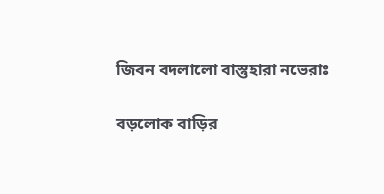জিবন বদলালো বাস্তুহারা নভেরাঃ

বড়লোক বাড়ির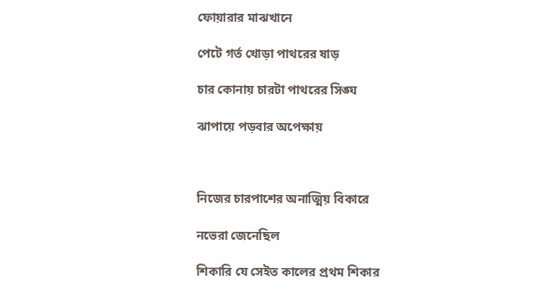ফোয়ারার মাঝখানে

পেটে গর্ত খোড়া পাথরের ষাড়

চার কোনায় চারটা পাথরের সিঙ্ঘ

ঝাপায়ে পড়বার অপেক্ষায়



নিজের চারপাশের অনাত্মিয় বিকারে

নভেরা জেনেছিল

শিকারি যে সেইত কালের প্রথম শিকার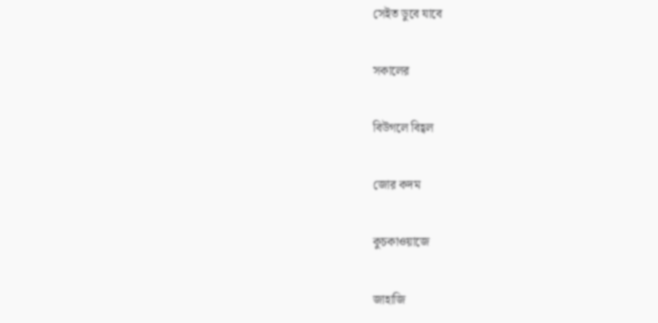সেইত ডুবে যাবে

সকালের

বিউগলে বিহ্বল

জোর কদম

কুচকাওয়াজে

জাহাজি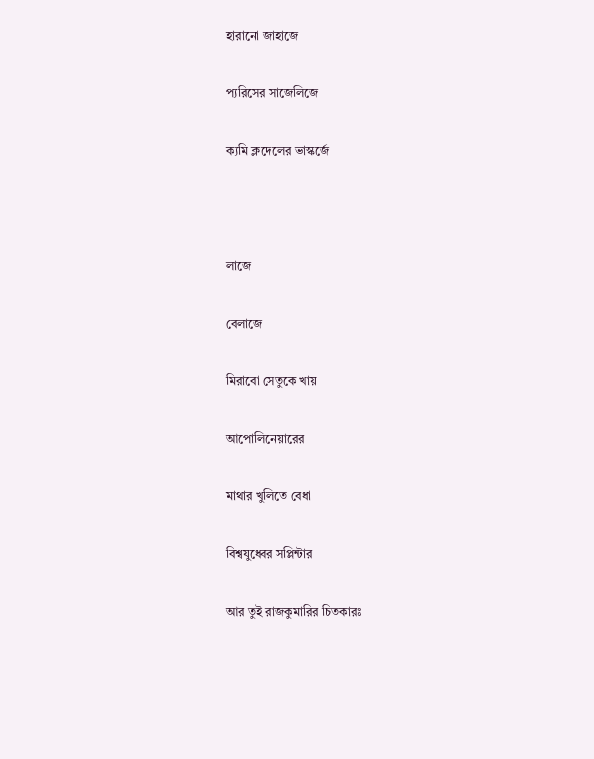হারানো জাহাজে

প্যরিসের সাজেলিজে

ক্যমি ক্লদেলের ভাস্কর্জে



লাজে

বেলাজে

মিরাবো সেতুকে খায়

আপোলিনেয়ারের

মাথার খুলিতে বেধা

বিশ্বযুধ্বের সপ্লিন্টার

আর তুই রাজকুমারির চিতকারঃ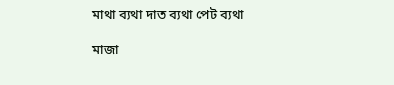মাথা ব্যথা দাত ব্যথা পেট ব্যথা

মাজা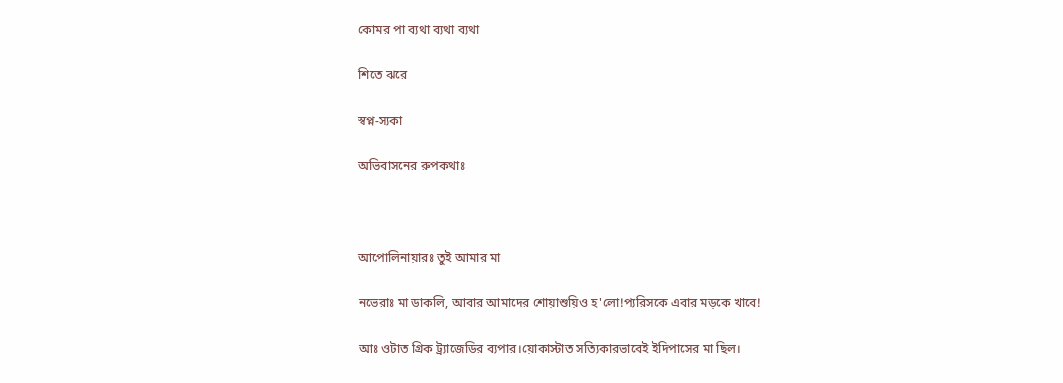কোমর পা ব্যথা ব্যথা ব্যথা

শিতে ঝরে

স্বপ্ন-স্যকা

অভিবাসনের রুপকথাঃ



আপোলিনায়ারঃ তুই আমার মা

নভেরাঃ মা ডাকলি, আবার আমাদের শোয়াশুয়িও হ'লো!প্যরিসকে এবার মড়কে খাবে!

আঃ ওটাত গ্রিক ট্র্যাজেডির ব্যপার।য়োকাস্টাত সত্যিকারভাবেই ইদিপাসের মা ছিল।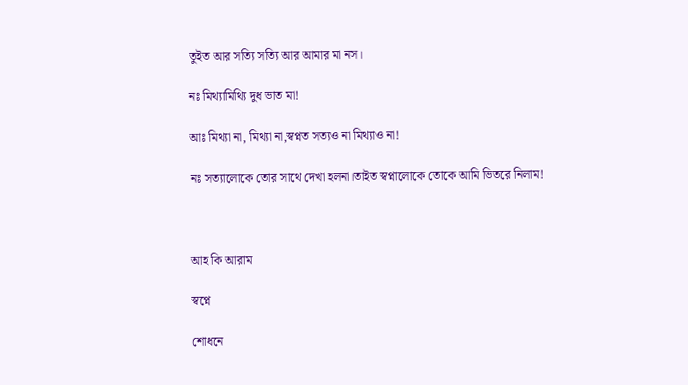তুইত আর সত্যি সত্যি আর আমার মা নস।

নঃ মিথ্যামিথ্যি দুধ ভাত মা!

আঃ মিথ্যা না, মিথ্যা না,স্বপ্নত সত্যও না মিথ্যাও না!

নঃ সত্যালোকে তোর সাথে দেখা হলনা।তাইত স্বপ্নালোকে তোকে আমি ভিতরে নিলাম!



আহ কি আরাম

স্বপ্নে

শোধনে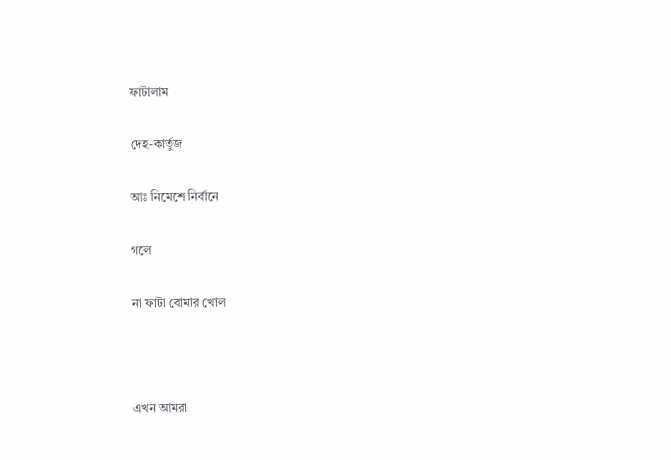ফাটালাম

দেহ-কার্তুজ

আঃ নিমেশে নির্বানে

গলে

না ফাটা বোমার খোল



এখন আমরা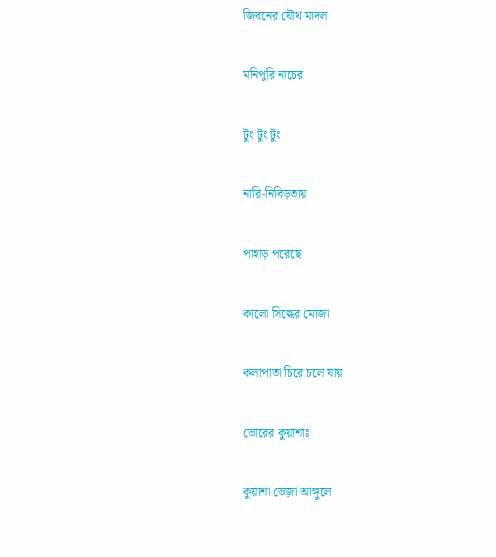জিবনের যৌথ মাদল

মনিপুরি নাচের

টুং টুং টুং

নারি-নিবিড়তায়

পাহাড় পরেছে

কালো সিল্কের মোজা

কলাপাতা চিরে চলে যায়

ভোরের কুয়াশাঃ

কুয়াশা ভেজ়া আঙ্গুলে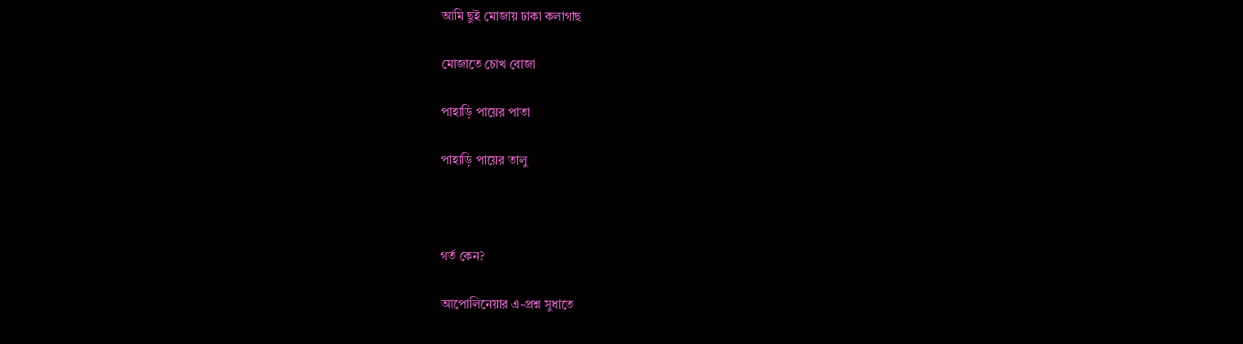আমি ছুই মোজায় ঢাকা কলাগাছ

মোজাতে চোখ বোজা

পাহাড়ি পায়ের পাতা

পাহাড়ি পায়ের তালু



গর্ত কেন?

আপোলিনেয়ার এ-প্রশ্ন সুধাতে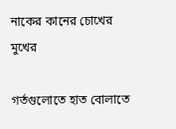নাকের কানের চোখের মুখের

গর্তগুলোতে হাত বোলাতে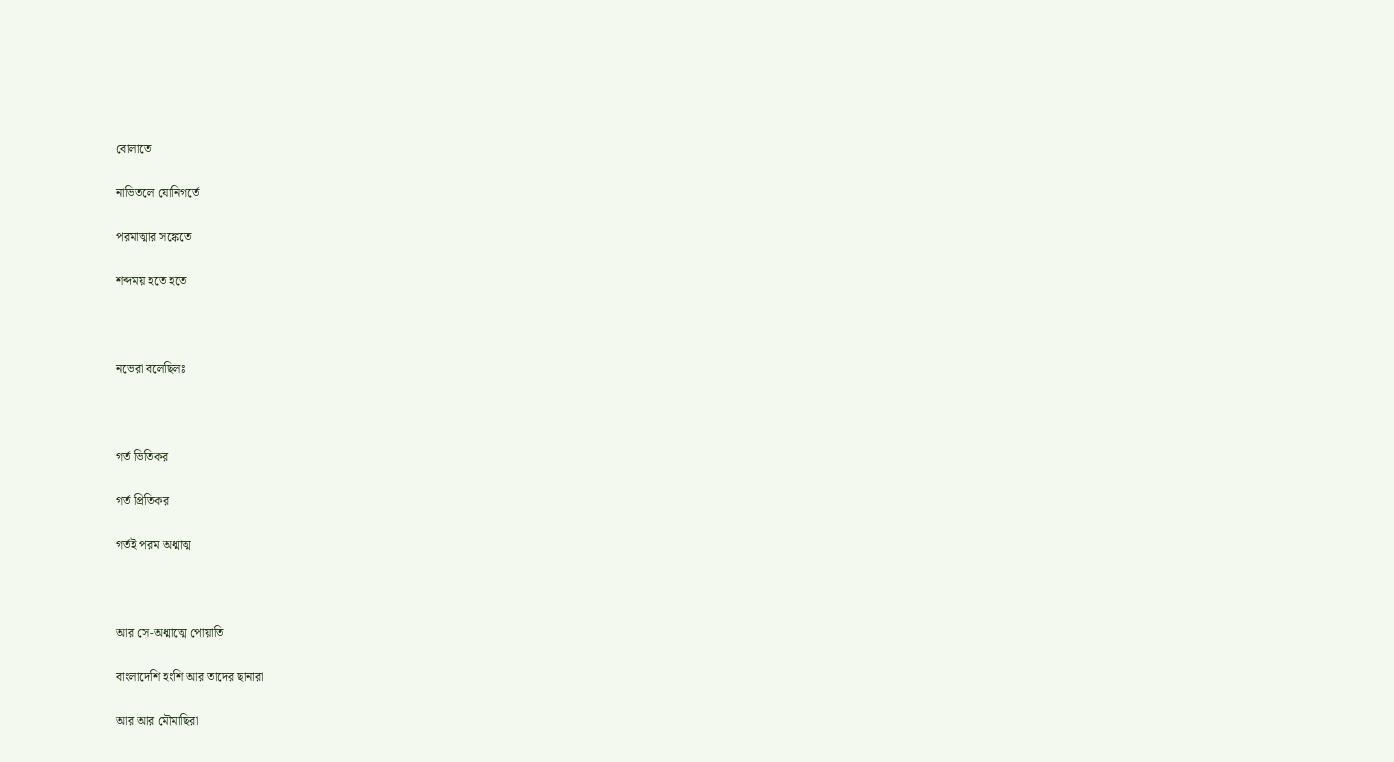বোলাতে

নাভিতলে যোনিগর্তে

পরমাত্মার সঙ্কেতে

শব্দময় হতে হতে



নভেরা বলেছিলঃ



গর্ত ভিতিকর

গর্ত প্রিতিকর

গর্তই পরম অধ্মাত্ম



আর সে-অধ্মাত্মে পোয়াতি

বাংলাদেশি হংশি আর তাদের ছানারা

আর আর মৌমাছিরা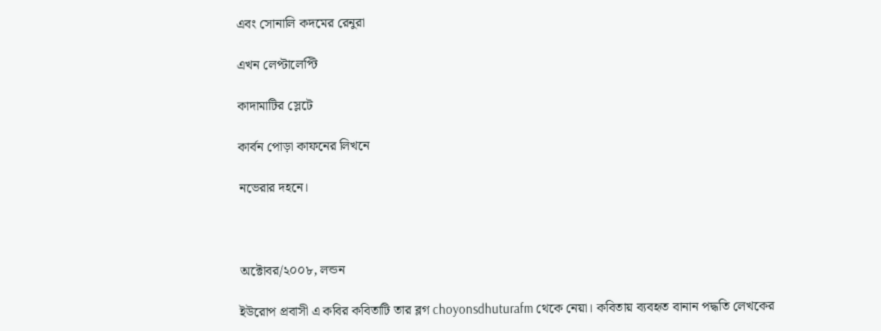এবং সোনালি কদমের রেনুরা

এখন লেপ্টালেপ্টি

কাদামাটির স্লেটে

কার্বন পোড়া কাফনের লিখনে

নভেরার দহনে।



অক্টোবর/২০০৮, লন্ডন

ইউরোপ প্রবাসী এ কবির কবিতাটি তার ব্লগ choyonsdhuturafm থেকে নেয়া। কবিতায় ব্যবহৃত বানান পদ্ধতি লেখকের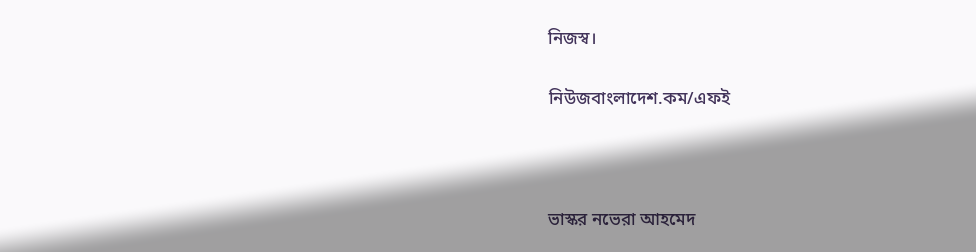নিজস্ব।

নিউজবাংলাদেশ.কম/এফই



ভাস্কর নভেরা আহমেদ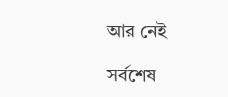আর নেই

সর্বশেষ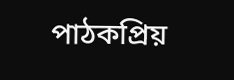পাঠকপ্রিয়